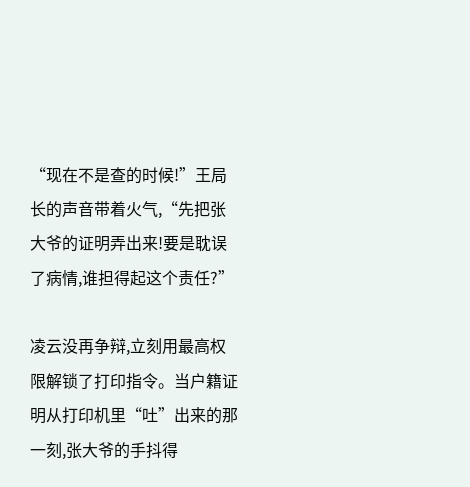“现在不是查的时候!”王局长的声音带着火气,“先把张大爷的证明弄出来!要是耽误了病情,谁担得起这个责任?”

凌云没再争辩,立刻用最高权限解锁了打印指令。当户籍证明从打印机里“吐”出来的那一刻,张大爷的手抖得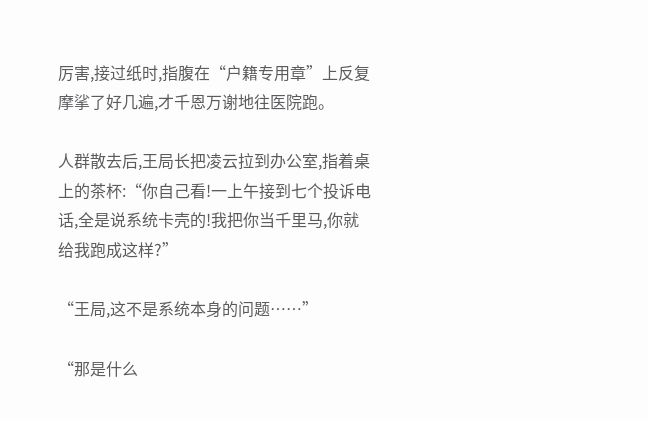厉害,接过纸时,指腹在“户籍专用章”上反复摩挲了好几遍,才千恩万谢地往医院跑。

人群散去后,王局长把凌云拉到办公室,指着桌上的茶杯:“你自己看!一上午接到七个投诉电话,全是说系统卡壳的!我把你当千里马,你就给我跑成这样?”

“王局,这不是系统本身的问题……”

“那是什么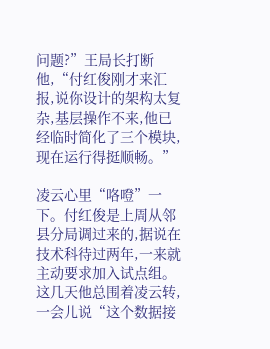问题?”王局长打断他,“付红俊刚才来汇报,说你设计的架构太复杂,基层操作不来,他已经临时简化了三个模块,现在运行得挺顺畅。”

凌云心里“咯噔”一下。付红俊是上周从邻县分局调过来的,据说在技术科待过两年,一来就主动要求加入试点组。这几天他总围着凌云转,一会儿说“这个数据接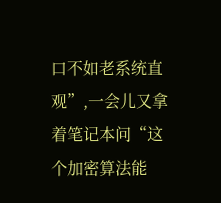口不如老系统直观”,一会儿又拿着笔记本问“这个加密算法能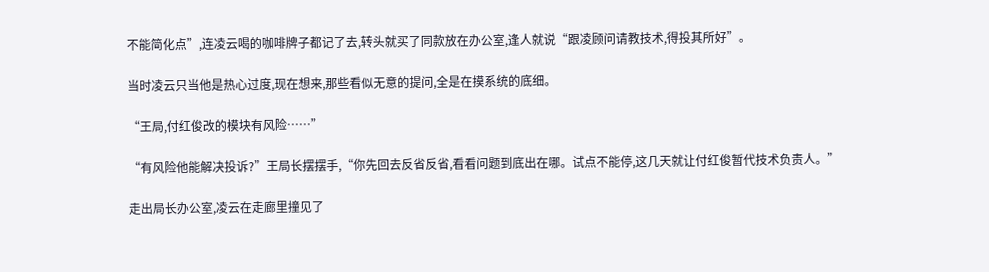不能简化点”,连凌云喝的咖啡牌子都记了去,转头就买了同款放在办公室,逢人就说“跟凌顾问请教技术,得投其所好”。

当时凌云只当他是热心过度,现在想来,那些看似无意的提问,全是在摸系统的底细。

“王局,付红俊改的模块有风险……”

“有风险他能解决投诉?”王局长摆摆手,“你先回去反省反省,看看问题到底出在哪。试点不能停,这几天就让付红俊暂代技术负责人。”

走出局长办公室,凌云在走廊里撞见了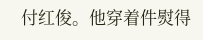付红俊。他穿着件熨得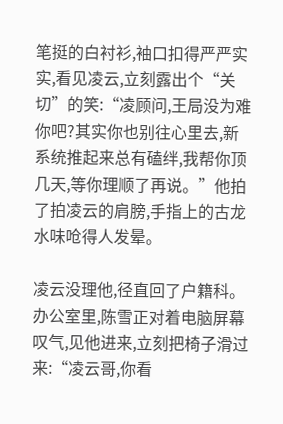笔挺的白衬衫,袖口扣得严严实实,看见凌云,立刻露出个“关切”的笑:“凌顾问,王局没为难你吧?其实你也别往心里去,新系统推起来总有磕绊,我帮你顶几天,等你理顺了再说。”他拍了拍凌云的肩膀,手指上的古龙水味呛得人发晕。

凌云没理他,径直回了户籍科。办公室里,陈雪正对着电脑屏幕叹气,见他进来,立刻把椅子滑过来:“凌云哥,你看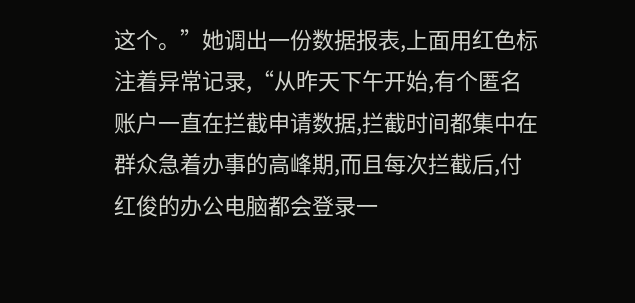这个。”她调出一份数据报表,上面用红色标注着异常记录,“从昨天下午开始,有个匿名账户一直在拦截申请数据,拦截时间都集中在群众急着办事的高峰期,而且每次拦截后,付红俊的办公电脑都会登录一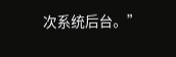次系统后台。”